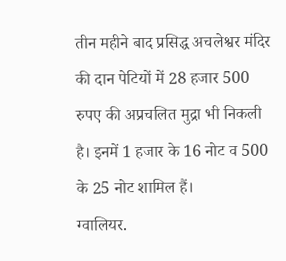तीन महीने बाद प्रसिद्ध अचलेश्वर मंदिर की दान पेटियों में 28 हजार 500 रुपए की अप्रचलित मुद्रा भी निकली है। इनमें 1 हजार के 16 नोट व 500 के 25 नोट शामिल हैं।
ग्वालियर.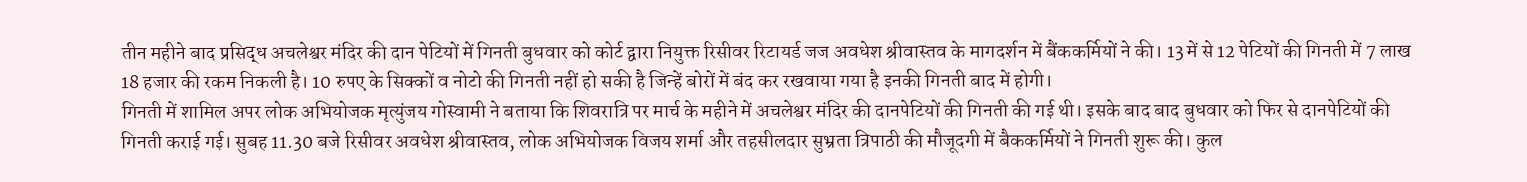तीन महीने बाद प्रसिद्ध अचलेश्वर मंदिर की दान पेटियों में गिनती बुधवार को कोर्ट द्वारा नियुक्त रिसीवर रिटायर्ड जज अवधेश श्रीवास्तव के मागदर्शन में बैंककर्मियों ने की। 13 में से 12 पेटियों की गिनती में 7 लाख 18 हजार की रकम निकली है। 10 रुपए के सिक्कों व नोटो की गिनती नहीं हो सकी है जिन्हें बोरों में बंद कर रखवाया गया है इनकी गिनती बाद में होगी।
गिनती में शामिल अपर लोक अभियोजक मृत्युंजय गोस्वामी ने बताया कि शिवरात्रि पर मार्च के महीने में अचलेश्वर मंदिर की दानपेटियों की गिनती की गई थी। इसके बाद बाद बुधवार को फिर से दानपेटियों की गिनती कराई गई। सुबह 11.30 बजे रिसीवर अवधेश श्रीवास्तव, लोक अभियोजक विजय शर्मा और तहसीलदार सुभ्रता त्रिपाठी की मौजूदगी में बैककर्मियों ने गिनती शुरू की। कुल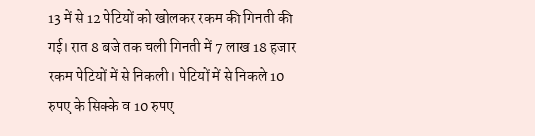13 में से 12 पेटियों को खोलकर रकम की गिनती की गई। रात 8 बजे तक चली गिनती में 7 लाख 18 हजार रकम पेटियों में से निकली। पेटियों में से निकले 10 रुपए के सिक्के व 10 रुपए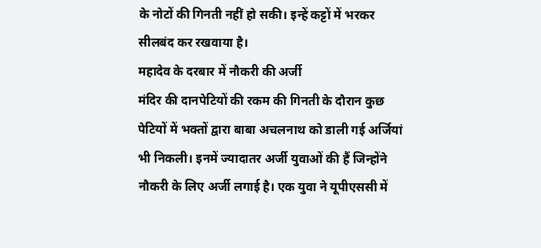के नोटों की गिनती नहीं हो सकी। इन्हें कट्टों में भरकर सीलबंद कर रखवाया है।
महादेव के दरबार में नौकरी की अर्जी
मंदिर की दानपेटियों की रकम की गिनती के दौरान कुछ पेटियों में भक्तों द्वारा बाबा अचलनाथ को डाली गई अर्जियां भी निकली। इनमें ज्यादातर अर्जी युवाओं की हैं जिन्होंने नौकरी के लिए अर्जी लगाई है। एक युवा ने यूपीएससी में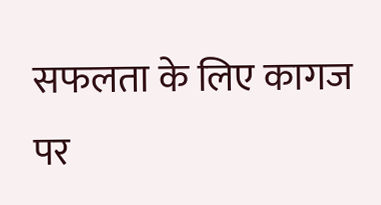सफलता के लिए कागज पर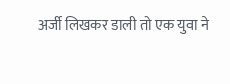अर्जी लिखकर डाली तो एक युवा ने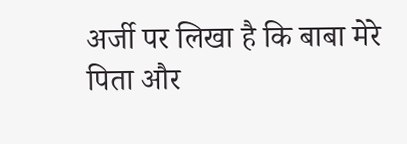अर्जी पर लिखा है कि बाबा मेरे पिता और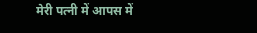मेरी पत्नी में आपस में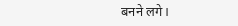बनने लगे।